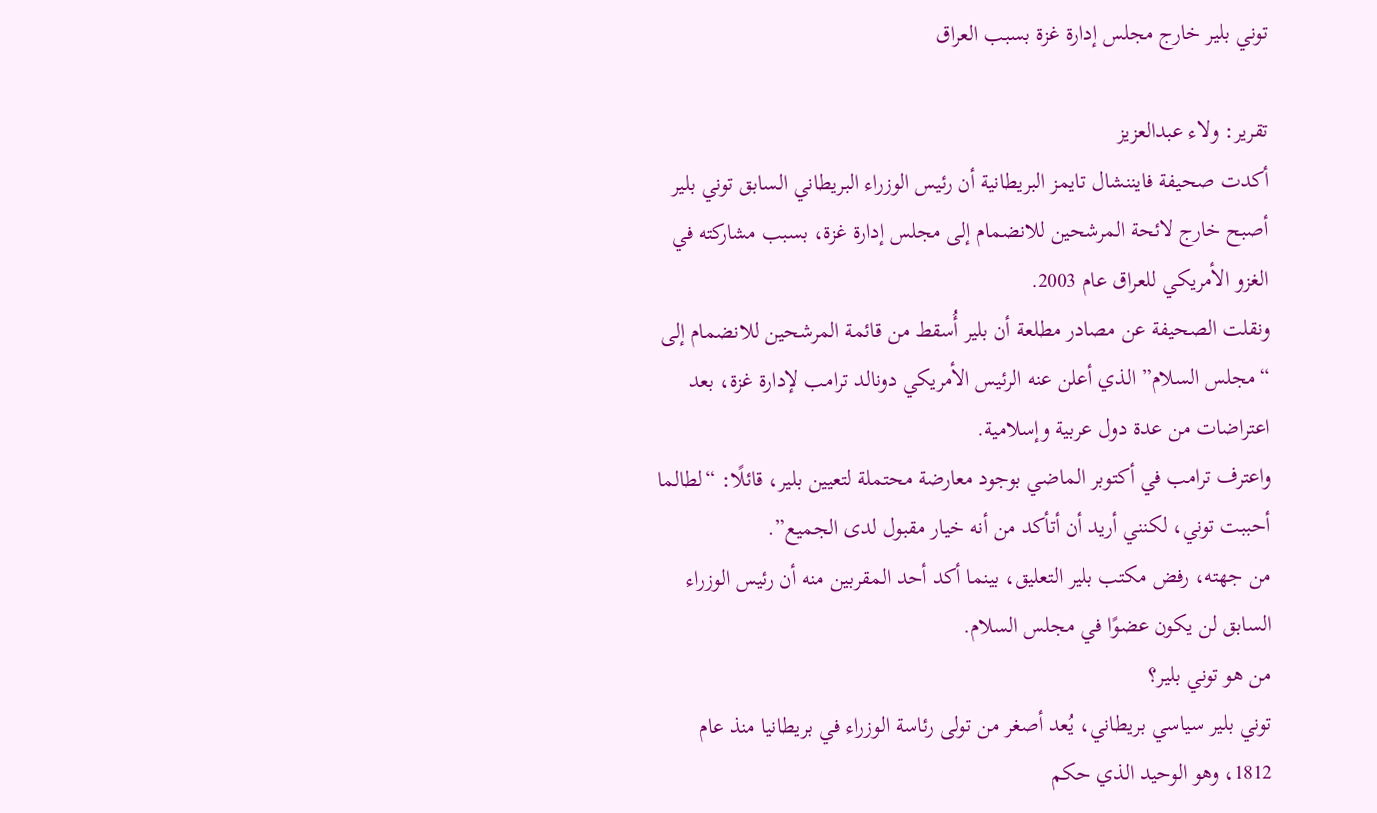توني بلير خارج مجلس إدارة غزة بسبب العراق

تقرير: ولاء عبدالعزيز
أكدت صحيفة فايننشال تايمز البريطانية أن رئيس الوزراء البريطاني السابق توني بلير أصبح خارج لائحة المرشحين للانضمام إلى مجلس إدارة غزة، بسبب مشاركته في الغزو الأمريكي للعراق عام 2003.
ونقلت الصحيفة عن مصادر مطلعة أن بلير أُسقط من قائمة المرشحين للانضمام إلى “مجلس السلام” الذي أعلن عنه الرئيس الأمريكي دونالد ترامب لإدارة غزة، بعد اعتراضات من عدة دول عربية وإسلامية.
واعترف ترامب في أكتوبر الماضي بوجود معارضة محتملة لتعيين بلير، قائلًا: “لطالما أحببت توني، لكنني أريد أن أتأكد من أنه خيار مقبول لدى الجميع”.
من جهته، رفض مكتب بلير التعليق، بينما أكد أحد المقربين منه أن رئيس الوزراء السابق لن يكون عضوًا في مجلس السلام.
من هو توني بلير؟
توني بلير سياسي بريطاني، يُعد أصغر من تولى رئاسة الوزراء في بريطانيا منذ عام 1812، وهو الوحيد الذي حكم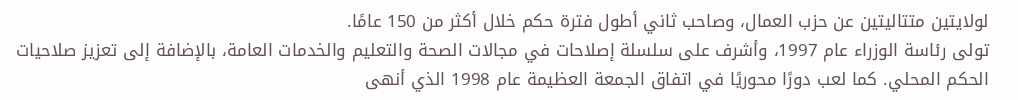لولايتين متتاليتين عن حزب العمال، وصاحب ثاني أطول فترة حكم خلال أكثر من 150 عامًا.
تولى رئاسة الوزراء عام 1997، وأشرف على سلسلة إصلاحات في مجالات الصحة والتعليم والخدمات العامة، بالإضافة إلى تعزيز صلاحيات الحكم المحلي. كما لعب دورًا محوريًا في اتفاق الجمعة العظيمة عام 1998 الذي أنهى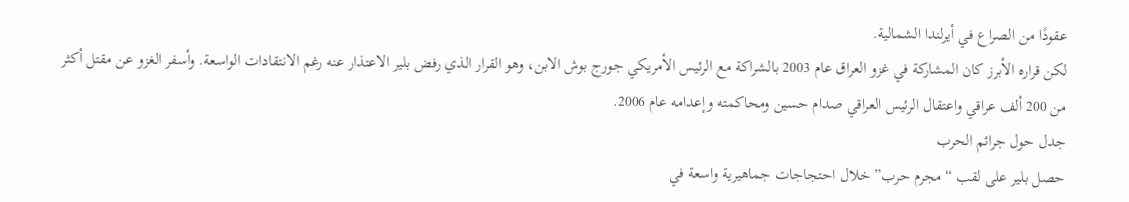عقودًا من الصراع في أيرلندا الشمالية.
لكن قراره الأبرز كان المشاركة في غزو العراق عام 2003 بالشراكة مع الرئيس الأمريكي جورج بوش الابن، وهو القرار الذي رفض بلير الاعتذار عنه رغم الانتقادات الواسعة. وأسفر الغزو عن مقتل أكثر من 200 ألف عراقي واعتقال الرئيس العراقي صدام حسين ومحاكمته وإعدامه عام 2006.
جدل حول جرائم الحرب
حصل بلير على لقب “مجرم حرب” خلال احتجاجات جماهيرية واسعة في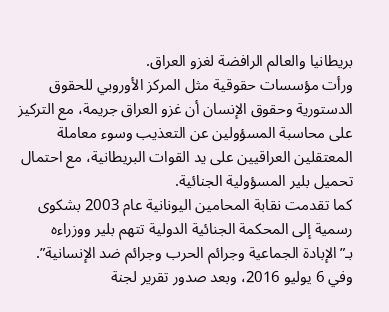بريطانيا والعالم الرافضة لغزو العراق.
ورأت مؤسسات حقوقية مثل المركز الأوروبي للحقوق الدستورية وحقوق الإنسان أن غزو العراق جريمة، مع التركيز على محاسبة المسؤولين عن التعذيب وسوء معاملة المعتقلين العراقيين على يد القوات البريطانية، مع احتمال تحميل بلير المسؤولية الجنائية.
كما تقدمت نقابة المحامين اليونانية عام 2003 بشكوى رسمية إلى المحكمة الجنائية الدولية تتهم بلير ووزراءه بـ”الإبادة الجماعية وجرائم الحرب وجرائم ضد الإنسانية”.
وفي 6 يوليو 2016، وبعد صدور تقرير لجنة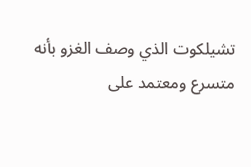تشيلكوت الذي وصف الغزو بأنه متسرع ومعتمد على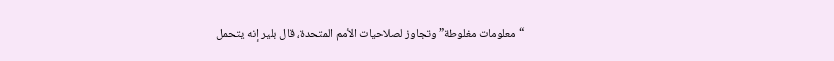“معلومات مغلوطة” وتجاوز لصلاحيات الأمم المتحدة، قال بلير إنه يتحمل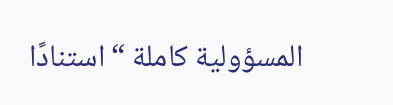المسؤولية كاملة “استنادًا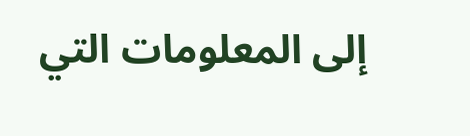إلى المعلومات التي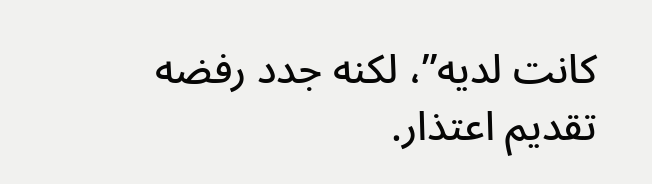كانت لديه”، لكنه جدد رفضه تقديم اعتذار.